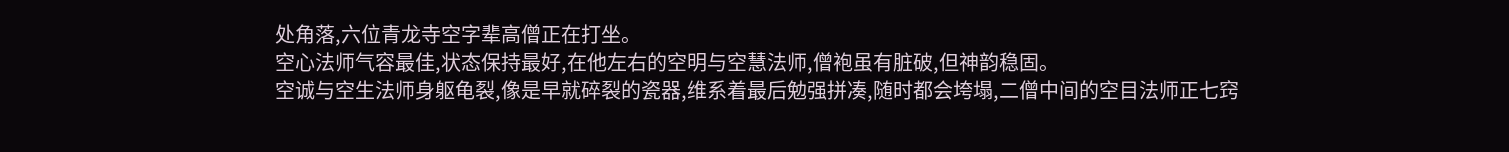处角落,六位青龙寺空字辈高僧正在打坐。
空心法师气容最佳,状态保持最好,在他左右的空明与空慧法师,僧袍虽有脏破,但神韵稳固。
空诚与空生法师身躯龟裂,像是早就碎裂的瓷器,维系着最后勉强拼凑,随时都会垮塌,二僧中间的空目法师正七窍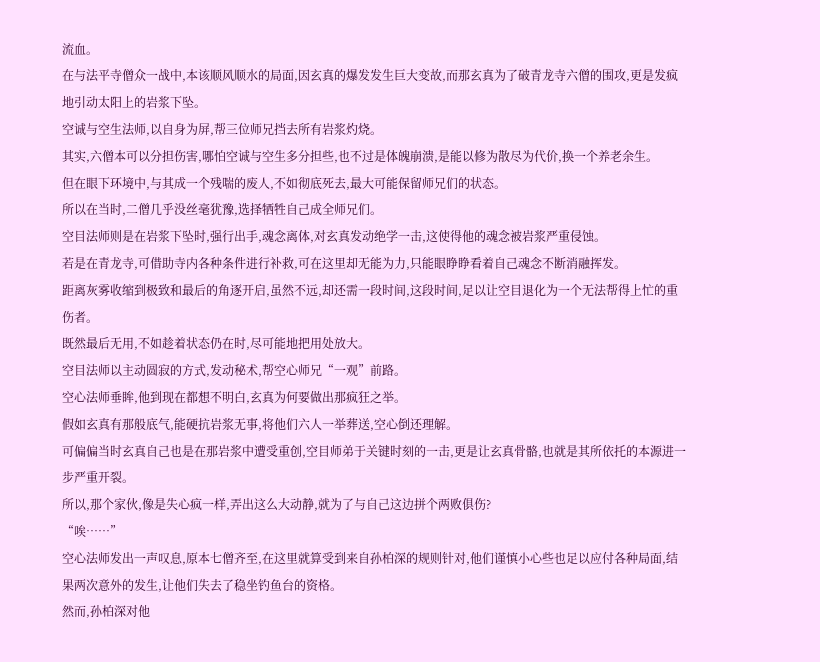流血。
在与法平寺僧众一战中,本该顺风顺水的局面,因玄真的爆发发生巨大变故,而那玄真为了破青龙寺六僧的围攻,更是发疯地引动太阳上的岩浆下坠。
空诚与空生法师,以自身为屏,帮三位师兄挡去所有岩浆灼烧。
其实,六僧本可以分担伤害,哪怕空诚与空生多分担些,也不过是体魄崩溃,是能以修为散尽为代价,换一个养老余生。
但在眼下环境中,与其成一个残喘的废人,不如彻底死去,最大可能保留师兄们的状态。
所以在当时,二僧几乎没丝毫犹豫,选择牺牲自己成全师兄们。
空目法师则是在岩浆下坠时,强行出手,魂念离体,对玄真发动绝学一击,这使得他的魂念被岩浆严重侵蚀。
若是在青龙寺,可借助寺内各种条件进行补救,可在这里却无能为力,只能眼睁睁看着自己魂念不断消融挥发。
距离灰雾收缩到极致和最后的角逐开启,虽然不远,却还需一段时间,这段时间,足以让空目退化为一个无法帮得上忙的重伤者。
既然最后无用,不如趁着状态仍在时,尽可能地把用处放大。
空目法师以主动圆寂的方式,发动秘术,帮空心师兄“一观”前路。
空心法师垂眸,他到现在都想不明白,玄真为何要做出那疯狂之举。
假如玄真有那般底气,能硬抗岩浆无事,将他们六人一举葬送,空心倒还理解。
可偏偏当时玄真自己也是在那岩浆中遭受重创,空目师弟于关键时刻的一击,更是让玄真骨骼,也就是其所依托的本源进一步严重开裂。
所以,那个家伙,像是失心疯一样,弄出这么大动静,就为了与自己这边拼个两败俱伤?
“唉……”
空心法师发出一声叹息,原本七僧齐至,在这里就算受到来自孙柏深的规则针对,他们谨慎小心些也足以应付各种局面,结果两次意外的发生,让他们失去了稳坐钓鱼台的资格。
然而,孙柏深对他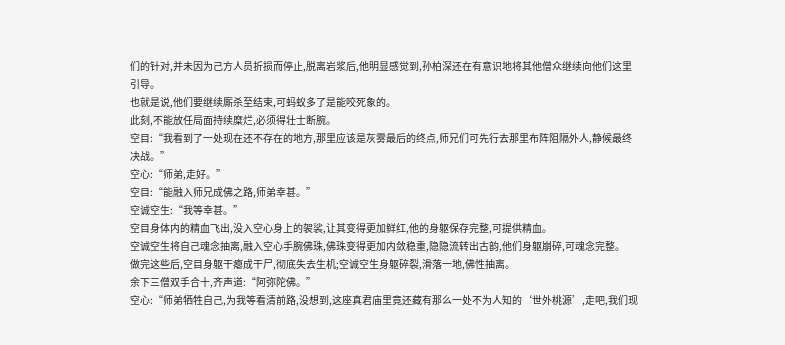们的针对,并未因为己方人员折损而停止,脱离岩浆后,他明显感觉到,孙柏深还在有意识地将其他僧众继续向他们这里引导。
也就是说,他们要继续厮杀至结束,可蚂蚁多了是能咬死象的。
此刻,不能放任局面持续糜烂,必须得壮士断腕。
空目:“我看到了一处现在还不存在的地方,那里应该是灰雾最后的终点,师兄们可先行去那里布阵阻隔外人,静候最终决战。”
空心:“师弟,走好。”
空目:“能融入师兄成佛之路,师弟幸甚。”
空诚空生:“我等幸甚。”
空目身体内的精血飞出,没入空心身上的袈裟,让其变得更加鲜红,他的身躯保存完整,可提供精血。
空诚空生将自己魂念抽离,融入空心手腕佛珠,佛珠变得更加内敛稳重,隐隐流转出古韵,他们身躯崩碎,可魂念完整。
做完这些后,空目身躯干瘪成干尸,彻底失去生机;空诚空生身躯碎裂,滑落一地,佛性抽离。
余下三僧双手合十,齐声道:“阿弥陀佛。”
空心:“师弟牺牲自己,为我等看清前路,没想到,这座真君庙里竟还藏有那么一处不为人知的‘世外桃源’,走吧,我们现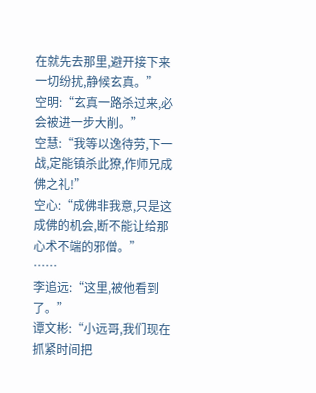在就先去那里,避开接下来一切纷扰,静候玄真。”
空明:“玄真一路杀过来,必会被进一步大削。”
空慧:“我等以逸待劳,下一战,定能镇杀此獠,作师兄成佛之礼!”
空心:“成佛非我意,只是这成佛的机会,断不能让给那心术不端的邪僧。”
……
李追远:“这里,被他看到了。”
谭文彬:“小远哥,我们现在抓紧时间把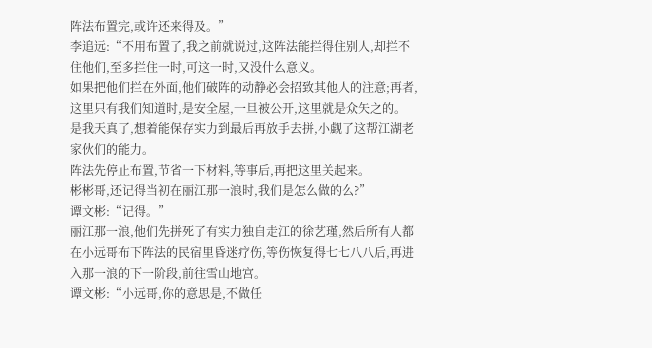阵法布置完,或许还来得及。”
李追远:“不用布置了,我之前就说过,这阵法能拦得住别人,却拦不住他们,至多拦住一时,可这一时,又没什么意义。
如果把他们拦在外面,他们破阵的动静必会招致其他人的注意;再者,这里只有我们知道时,是安全屋,一旦被公开,这里就是众矢之的。
是我天真了,想着能保存实力到最后再放手去拼,小觑了这帮江湖老家伙们的能力。
阵法先停止布置,节省一下材料,等事后,再把这里关起来。
彬彬哥,还记得当初在丽江那一浪时,我们是怎么做的么?”
谭文彬:“记得。”
丽江那一浪,他们先拼死了有实力独自走江的徐艺瑾,然后所有人都在小远哥布下阵法的民宿里昏迷疗伤,等伤恢复得七七八八后,再进入那一浪的下一阶段,前往雪山地宫。
谭文彬:“小远哥,你的意思是,不做任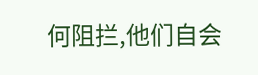何阻拦,他们自会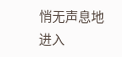悄无声息地进入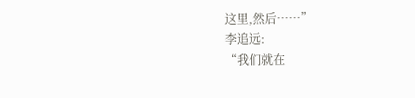这里,然后……”
李追远:
“我们就在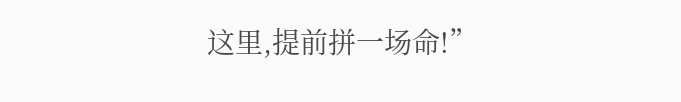这里,提前拼一场命!”